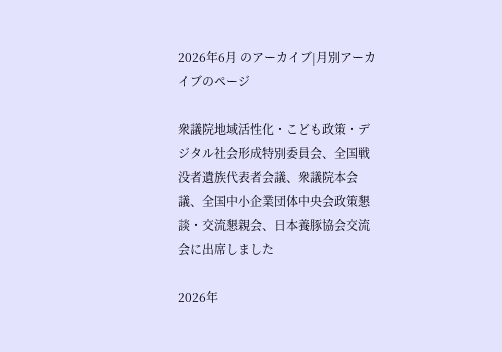2026年6月 のアーカイブ|月別アーカイブのページ

衆議院地域活性化・こども政策・デジタル社会形成特別委員会、全国戦没者遺族代表者会議、衆議院本会議、全国中小企業団体中央会政策懇談・交流懇親会、日本養豚協会交流会に出席しました

2026年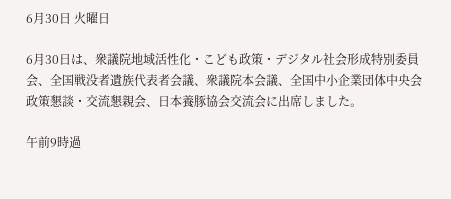6月30日 火曜日

6月30日は、衆議院地域活性化・こども政策・デジタル社会形成特別委員会、全国戦没者遺族代表者会議、衆議院本会議、全国中小企業団体中央会政策懇談・交流懇親会、日本養豚協会交流会に出席しました。

午前9時過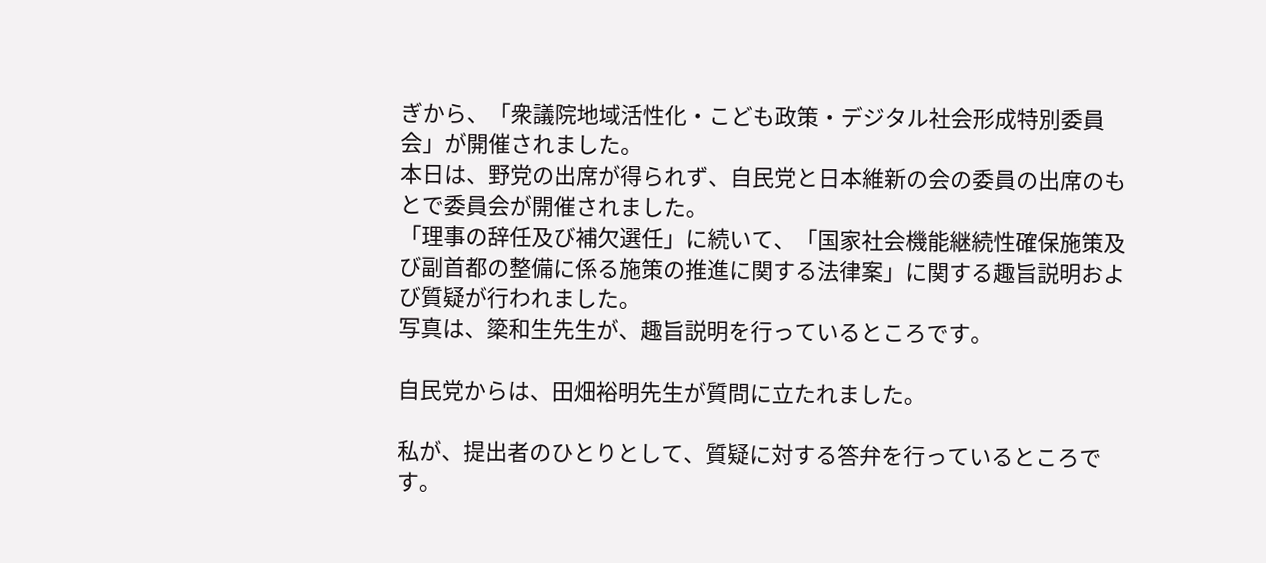ぎから、「衆議院地域活性化・こども政策・デジタル社会形成特別委員会」が開催されました。
本日は、野党の出席が得られず、自民党と日本維新の会の委員の出席のもとで委員会が開催されました。
「理事の辞任及び補欠選任」に続いて、「国家社会機能継続性確保施策及び副首都の整備に係る施策の推進に関する法律案」に関する趣旨説明および質疑が行われました。
写真は、簗和生先生が、趣旨説明を行っているところです。

自民党からは、田畑裕明先生が質問に立たれました。

私が、提出者のひとりとして、質疑に対する答弁を行っているところです。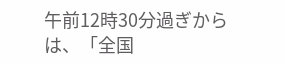午前12時30分過ぎからは、「全国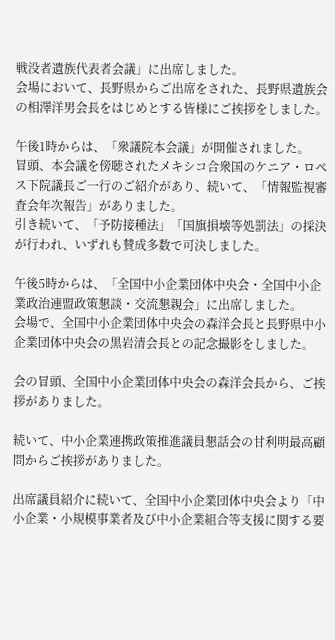戦没者遺族代表者会議」に出席しました。
会場において、長野県からご出席をされた、長野県遺族会の相澤洋男会長をはじめとする皆様にご挨拶をしました。

午後1時からは、「衆議院本会議」が開催されました。
冒頭、本会議を傍聴されたメキシコ合衆国のケニア・ロペス下院議長ご一行のご紹介があり、続いて、「情報監視審査会年次報告」がありました。
引き続いて、「予防接種法」「国旗損壊等処罰法」の採決が行われ、いずれも賛成多数で可決しました。

午後5時からは、「全国中小企業団体中央会・全国中小企業政治連盟政策懇談・交流懇親会」に出席しました。
会場で、全国中小企業団体中央会の森洋会長と長野県中小企業団体中央会の黒岩清会長との記念撮影をしました。

会の冒頭、全国中小企業団体中央会の森洋会長から、ご挨拶がありました。

続いて、中小企業連携政策推進議員懇話会の甘利明最高顧問からご挨拶がありました。

出席議員紹介に続いて、全国中小企業団体中央会より「中小企業・小規模事業者及び中小企業組合等支援に関する要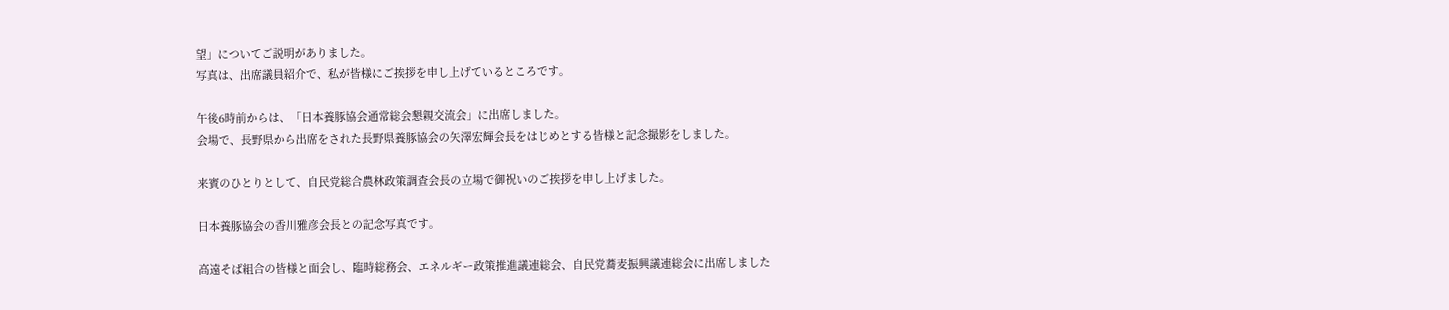望」についてご説明がありました。
写真は、出席議員紹介で、私が皆様にご挨拶を申し上げているところです。

午後6時前からは、「日本養豚協会通常総会懇親交流会」に出席しました。
会場で、長野県から出席をされた長野県養豚協会の矢澤宏輝会長をはじめとする皆様と記念撮影をしました。

来賓のひとりとして、自民党総合農林政策調査会長の立場で御祝いのご挨拶を申し上げました。

日本養豚協会の香川雅彦会長との記念写真です。

高遠そば組合の皆様と面会し、臨時総務会、エネルギー政策推進議連総会、自民党蕎麦振興議連総会に出席しました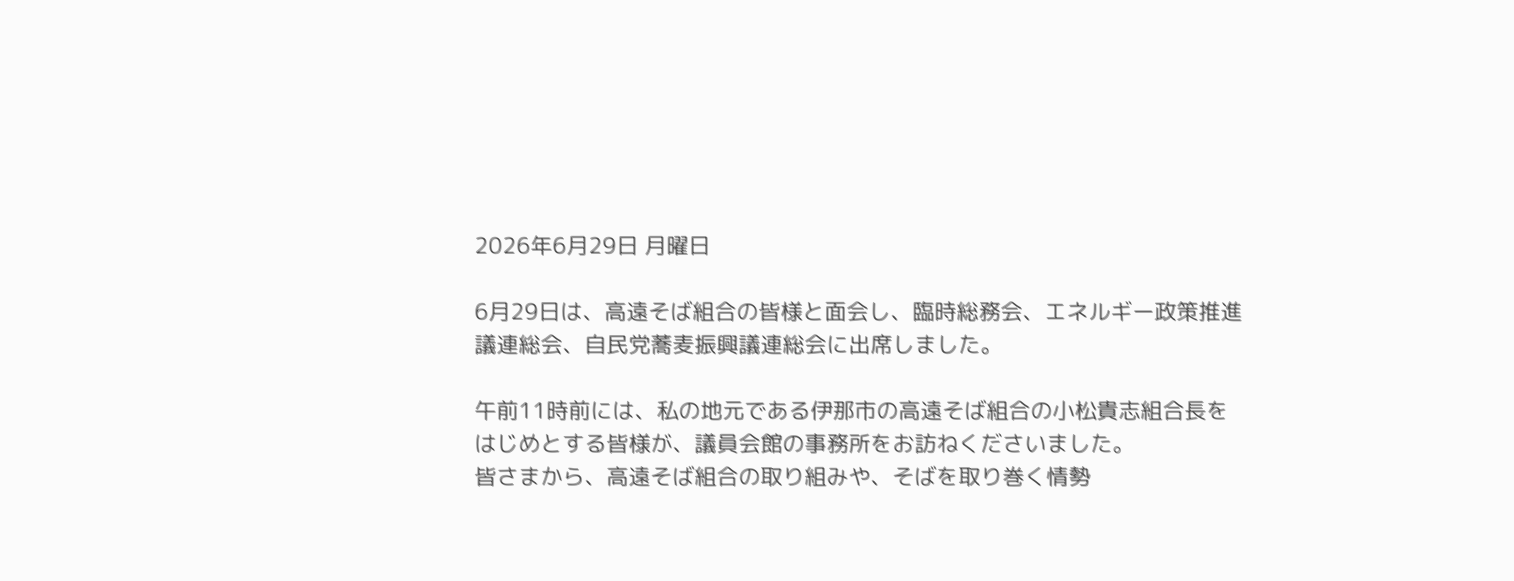2026年6月29日 月曜日

6月29日は、高遠そば組合の皆様と面会し、臨時総務会、エネルギー政策推進議連総会、自民党蕎麦振興議連総会に出席しました。

午前11時前には、私の地元である伊那市の高遠そば組合の小松貴志組合長をはじめとする皆様が、議員会館の事務所をお訪ねくださいました。
皆さまから、高遠そば組合の取り組みや、そばを取り巻く情勢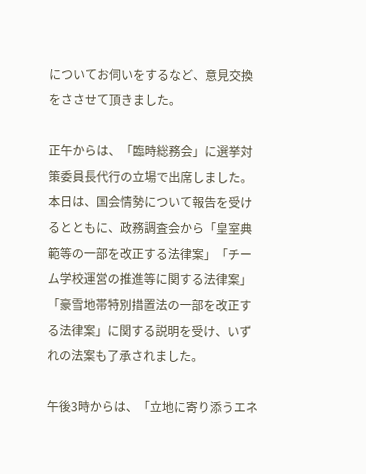についてお伺いをするなど、意見交換をささせて頂きました。

正午からは、「臨時総務会」に選挙対策委員長代行の立場で出席しました。
本日は、国会情勢について報告を受けるとともに、政務調査会から「皇室典範等の一部を改正する法律案」「チーム学校運営の推進等に関する法律案」「豪雪地帯特別措置法の一部を改正する法律案」に関する説明を受け、いずれの法案も了承されました。

午後3時からは、「立地に寄り添うエネ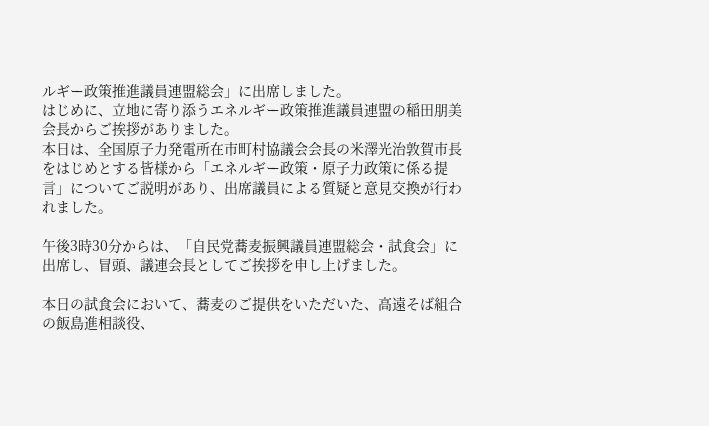ルギー政策推進議員連盟総会」に出席しました。
はじめに、立地に寄り添うエネルギー政策推進議員連盟の稲田朋美会長からご挨拶がありました。
本日は、全国原子力発電所在市町村協議会会長の米澤光治敦賀市長をはじめとする皆様から「エネルギー政策・原子力政策に係る提言」についてご説明があり、出席議員による質疑と意見交換が行われました。

午後3時30分からは、「自民党蕎麦振興議員連盟総会・試食会」に出席し、冒頭、議連会長としてご挨拶を申し上げました。

本日の試食会において、蕎麦のご提供をいただいた、高遠そば組合の飯島進相談役、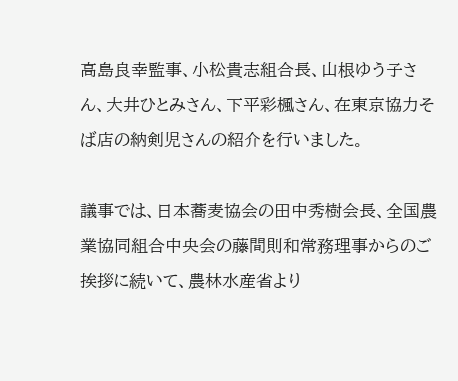高島良幸監事、小松貴志組合長、山根ゆう子さん、大井ひとみさん、下平彩楓さん、在東京協力そば店の納剣児さんの紹介を行いました。

議事では、日本蕎麦協会の田中秀樹会長、全国農業協同組合中央会の藤間則和常務理事からのご挨拶に続いて、農林水産省より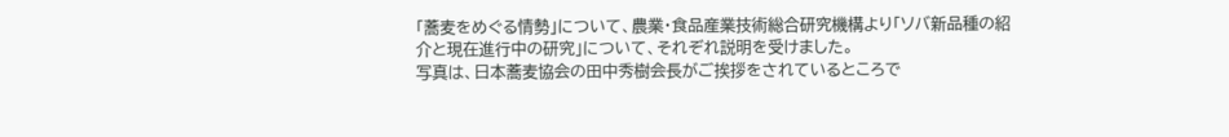「蕎麦をめぐる情勢」について、農業・食品産業技術総合研究機構より「ソバ新品種の紹介と現在進行中の研究」について、それぞれ説明を受けました。
写真は、日本蕎麦協会の田中秀樹会長がご挨拶をされているところで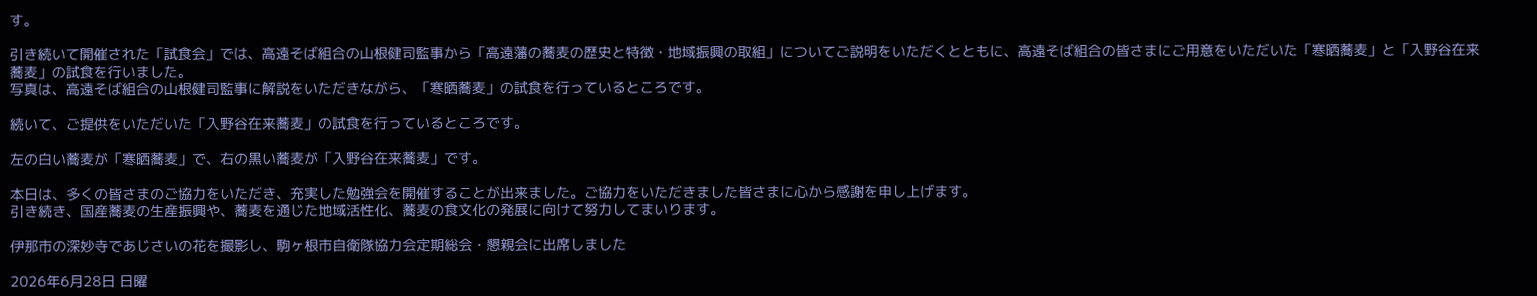す。

引き続いて開催された「試食会」では、高遠そば組合の山根健司監事から「高遠藩の蕎麦の歴史と特徴・地域振興の取組」についてご説明をいただくとともに、高遠そば組合の皆さまにご用意をいただいた「寒晒蕎麦」と「入野谷在来蕎麦」の試食を行いました。
写真は、高遠そば組合の山根健司監事に解説をいただきながら、「寒晒蕎麦」の試食を行っているところです。

続いて、ご提供をいただいた「入野谷在来蕎麦」の試食を行っているところです。

左の白い蕎麦が「寒晒蕎麦」で、右の黒い蕎麦が「入野谷在来蕎麦」です。

本日は、多くの皆さまのご協力をいただき、充実した勉強会を開催することが出来ました。ご協力をいただきました皆さまに心から感謝を申し上げます。
引き続き、国産蕎麦の生産振興や、蕎麦を通じた地域活性化、蕎麦の食文化の発展に向けて努力してまいります。

伊那市の深妙寺であじさいの花を撮影し、駒ヶ根市自衛隊協力会定期総会・懇親会に出席しました

2026年6月28日 日曜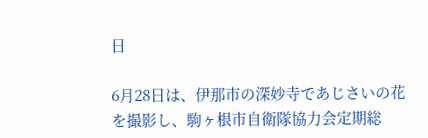日

6月28日は、伊那市の深妙寺であじさいの花を撮影し、駒ヶ根市自衛隊協力会定期総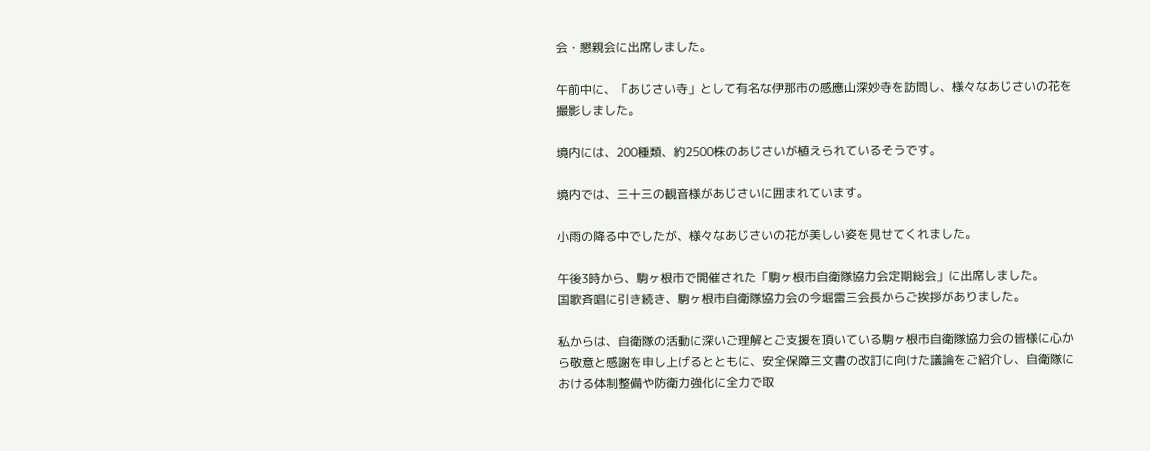会・懇親会に出席しました。

午前中に、「あじさい寺」として有名な伊那市の感應山深妙寺を訪問し、様々なあじさいの花を撮影しました。

境内には、200種類、約2500株のあじさいが植えられているそうです。

境内では、三十三の観音様があじさいに囲まれています。

小雨の降る中でしたが、様々なあじさいの花が美しい姿を見せてくれました。

午後3時から、駒ヶ根市で開催された「駒ヶ根市自衛隊協力会定期総会」に出席しました。
国歌斉唱に引き続き、駒ヶ根市自衛隊協力会の今堀雷三会長からご挨拶がありました。

私からは、自衛隊の活動に深いご理解とご支援を頂いている駒ヶ根市自衛隊協力会の皆様に心から敬意と感謝を申し上げるとともに、安全保障三文書の改訂に向けた議論をご紹介し、自衛隊における体制整備や防衛力強化に全力で取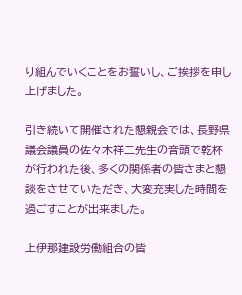り組んでいくことをお誓いし、ご挨拶を申し上げました。

引き続いて開催された懇親会では、長野県議会議員の佐々木祥二先生の音頭で乾杯が行われた後、多くの関係者の皆さまと懇談をさせていただき、大変充実した時間を過ごすことが出来ました。

上伊那建設労働組合の皆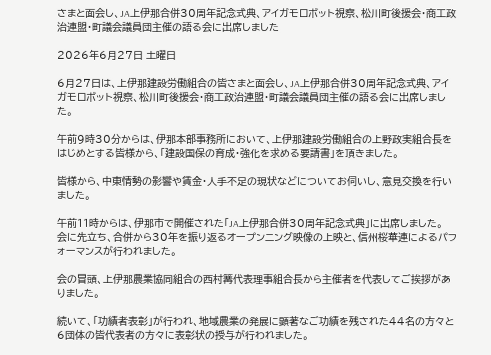さまと面会し、JA上伊那合併30周年記念式典、アイガモロボット視察、松川町後援会・商工政治連盟・町議会議員団主催の語る会に出席しました

2026年6月27日 土曜日

6月27日は、上伊那建設労働組合の皆さまと面会し、JA上伊那合併30周年記念式典、アイガモロボット視察、松川町後援会・商工政治連盟・町議会議員団主催の語る会に出席しました。

午前9時30分からは、伊那本部事務所において、上伊那建設労働組合の上野政実組合長をはじめとする皆様から、「建設国保の育成・強化を求める要請書」を頂きました。

皆様から、中東情勢の影響や賃金・人手不足の現状などについてお伺いし、意見交換を行いました。

午前11時からは、伊那市で開催された「JA上伊那合併30周年記念式典」に出席しました。
会に先立ち、合併から30年を振り返るオープンニング映像の上映と、信州桜華連によるパフォーマンスが行われました。

会の冒頭、上伊那農業協同組合の西村篝代表理事組合長から主催者を代表してご挨拶がありました。

続いて、「功績者表彰」が行われ、地域農業の発展に顕著なご功績を残された44名の方々と6団体の皆代表者の方々に表彰状の授与が行われました。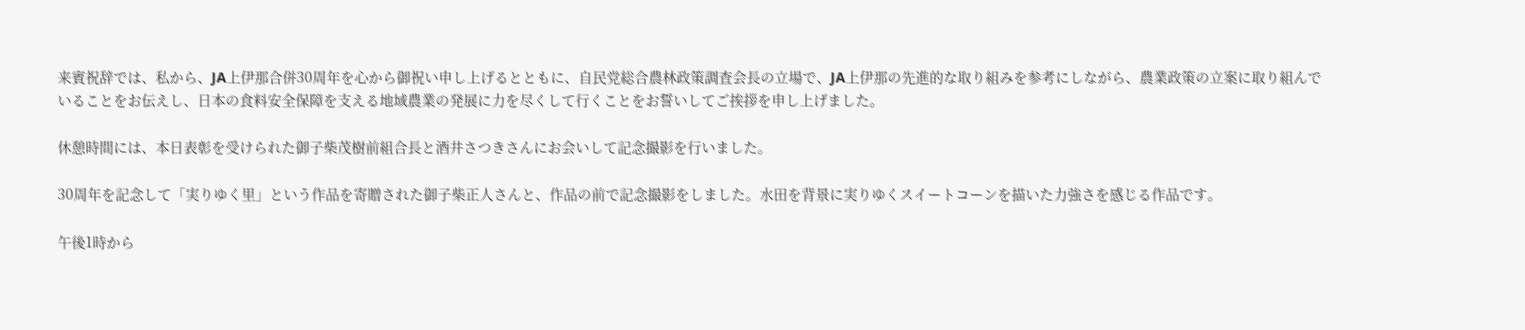来賓祝辞では、私から、JA上伊那合併30周年を心から御祝い申し上げるとともに、自民党総合農林政策調査会長の立場で、JA上伊那の先進的な取り組みを参考にしながら、農業政策の立案に取り組んでいることをお伝えし、日本の食料安全保障を支える地域農業の発展に力を尽くして行くことをお誓いしてご挨拶を申し上げました。

休憩時間には、本日表彰を受けられた御子柴茂樹前組合長と酒井さつきさんにお会いして記念撮影を行いました。

30周年を記念して「実りゆく里」という作品を寄贈された御子柴正人さんと、作品の前で記念撮影をしました。水田を背景に実りゆくスイートコーンを描いた力強さを感じる作品です。

午後1時から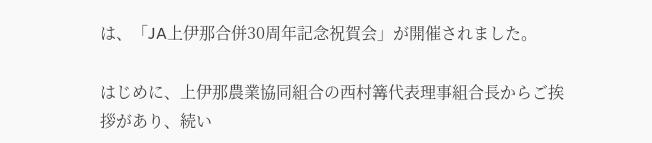は、「JA上伊那合併30周年記念祝賀会」が開催されました。

はじめに、上伊那農業協同組合の西村篝代表理事組合長からご挨拶があり、続い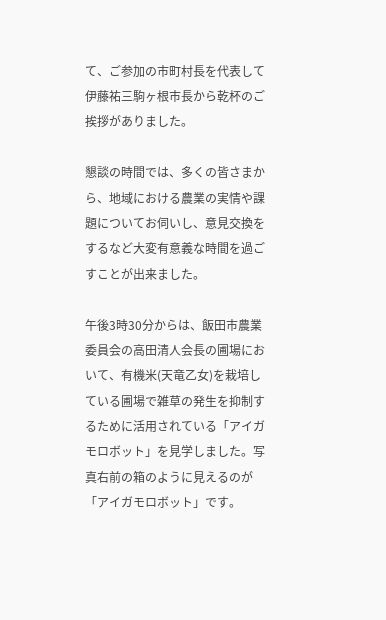て、ご参加の市町村長を代表して伊藤祐三駒ヶ根市長から乾杯のご挨拶がありました。

懇談の時間では、多くの皆さまから、地域における農業の実情や課題についてお伺いし、意見交換をするなど大変有意義な時間を過ごすことが出来ました。

午後3時30分からは、飯田市農業委員会の高田清人会長の圃場において、有機米(天竜乙女)を栽培している圃場で雑草の発生を抑制するために活用されている「アイガモロボット」を見学しました。写真右前の箱のように見えるのが「アイガモロボット」です。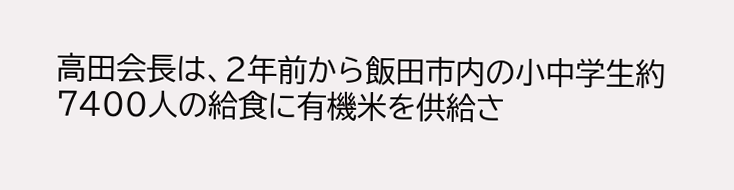高田会長は、2年前から飯田市内の小中学生約7400人の給食に有機米を供給さ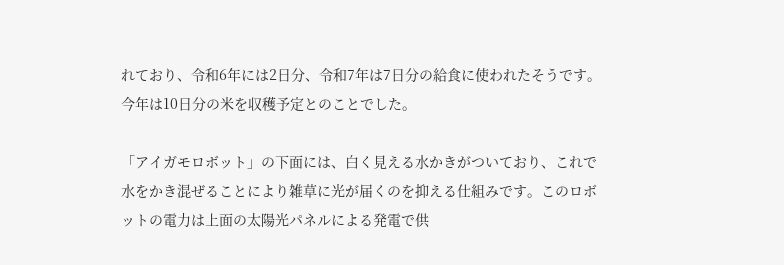れており、令和6年には2日分、令和7年は7日分の給食に使われたそうです。今年は10日分の米を収穫予定とのことでした。

「アイガモロボット」の下面には、白く見える水かきがついており、これで水をかき混ぜることにより雑草に光が届くのを抑える仕組みです。このロボットの電力は上面の太陽光パネルによる発電で供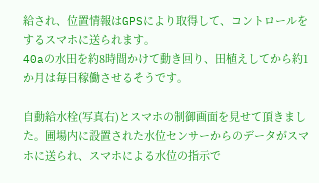給され、位置情報はGPSにより取得して、コントロールをするスマホに送られます。
40aの水田を約8時間かけて動き回り、田植えしてから約1か月は毎日稼働させるそうです。

自動給水栓(写真右)とスマホの制御画面を見せて頂きました。圃場内に設置された水位センサーからのデータがスマホに送られ、スマホによる水位の指示で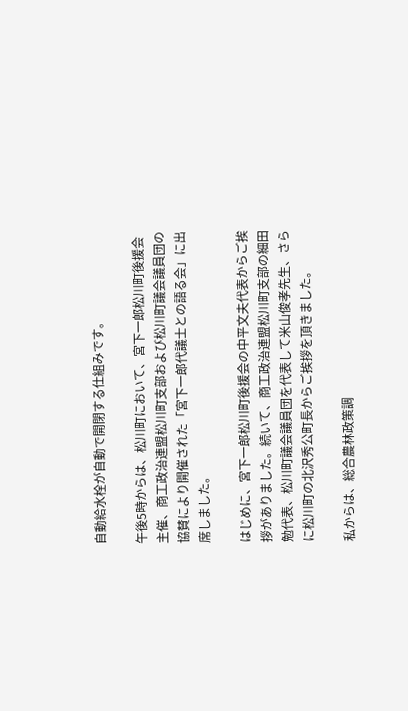自動給水栓が自動で開閉する仕組みです。

午後5時からは、松川町において、宮下一郎松川町後援会主催、商工政治連盟松川町支部および松川町議会議員団の協賛により開催された「宮下一郎代議士との語る会」に出席しました。

はじめに、宮下一郎松川町後援会の中平文夫代表からご挨拶がありました。続いて、商工政治連盟松川町支部の細田勉代表、松川町議会議員団を代表して米山俊孝先生、さらに松川町の北沢秀公町長からご挨拶を頂きました。

私からは、総合農林政策調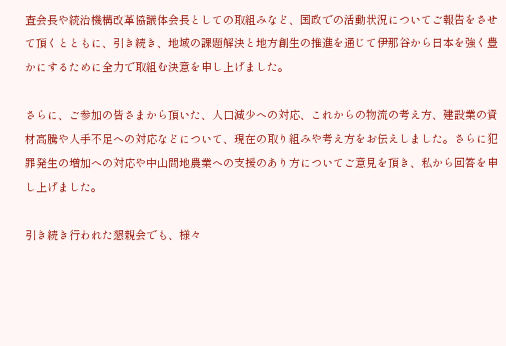査会長や統治機構改革協議体会長としての取組みなど、国政での活動状況についてご報告をさせて頂くとともに、引き続き、地域の課題解決と地方創生の推進を通じて伊那谷から日本を強く豊かにするために全力で取組む決意を申し上げました。

さらに、ご参加の皆さまから頂いた、人口減少への対応、これからの物流の考え方、建設業の資材高騰や人手不足への対応などについて、現在の取り組みや考え方をお伝えしました。さらに犯罪発生の増加への対応や中山間地農業への支援のあり方についてご意見を頂き、私から回答を申し上げました。

引き続き行われた懇親会でも、様々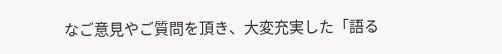なご意見やご質問を頂き、大変充実した「語る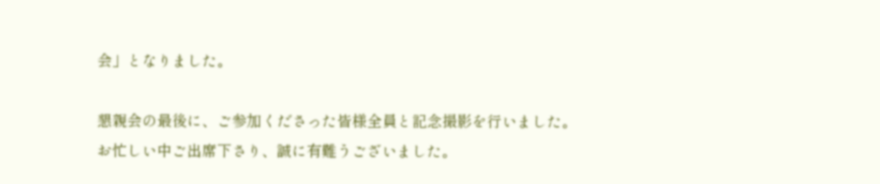会」となりました。

懇親会の最後に、ご参加くださった皆様全員と記念撮影を行いました。お忙しい中ご出席下さり、誠に有難うございました。